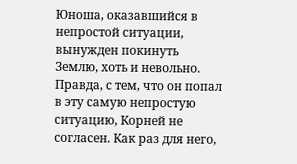Юноша, оказавшийся в непростой ситуации, вынужден покинуть Землю, хоть и невольно. Правда, с тем, что он попал в эту самую непростую ситуацию, Корней не согласен. Как раз для него,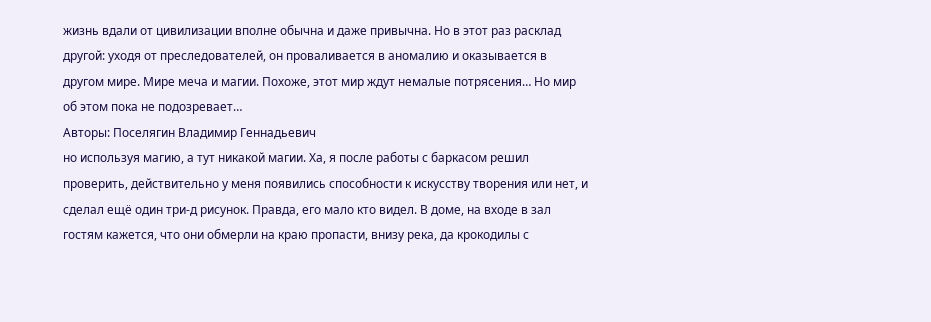жизнь вдали от цивилизации вполне обычна и даже привычна. Но в этот раз расклад другой: уходя от преследователей, он проваливается в аномалию и оказывается в другом мире. Мире меча и магии. Похоже, этот мир ждут немалые потрясения… Но мир об этом пока не подозревает…
Авторы: Поселягин Владимир Геннадьевич
но используя магию, а тут никакой магии. Ха, я после работы с баркасом решил проверить, действительно у меня появились способности к искусству творения или нет, и сделал ещё один три-д рисунок. Правда, его мало кто видел. В доме, на входе в зал гостям кажется, что они обмерли на краю пропасти, внизу река, да крокодилы с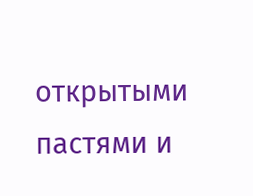открытыми пастями и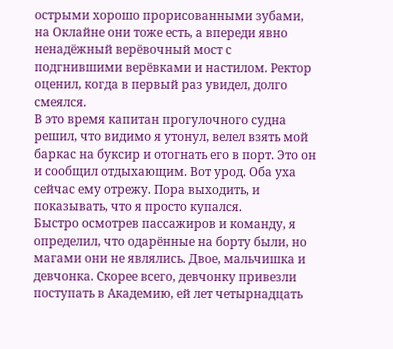острыми хорошо прорисованными зубами, на Оклайне они тоже есть, а впереди явно ненадёжный верёвочный мост с подгнившими верёвками и настилом. Ректор оценил, когда в первый раз увидел, долго смеялся.
В это время капитан прогулочного судна решил, что видимо я утонул, велел взять мой баркас на буксир и отогнать его в порт. Это он и сообщил отдыхающим. Вот урод. Оба уха сейчас ему отрежу. Пора выходить, и показывать, что я просто купался.
Быстро осмотрев пассажиров и команду, я определил, что одарённые на борту были, но магами они не являлись. Двое, мальчишка и девчонка. Скорее всего, девчонку привезли поступать в Академию, ей лет четырнадцать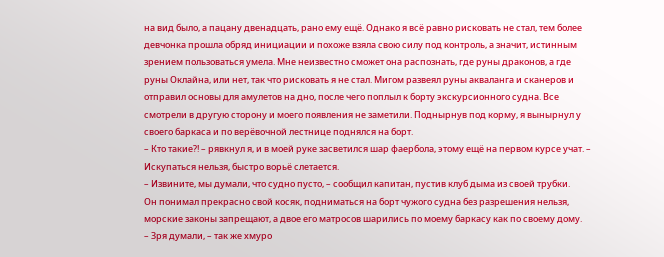на вид было, а пацану двенадцать, рано ему ещё. Однако я всё равно рисковать не стал, тем более девчонка прошла обряд инициации и похоже взяла свою силу под контроль, а значит, истинным зрением пользоваться умела. Мне неизвестно сможет она распознать, где руны драконов, а где руны Оклайна, или нет, так что рисковать я не стал. Мигом развеял руны акваланга и сканеров и отправил основы для амулетов на дно, после чего поплыл к борту экскурсионного судна. Все смотрели в другую сторону и моего появления не заметили. Поднырнув под корму, я вынырнул у своего баркаса и по верёвочной лестнице поднялся на борт.
– Кто такие?! – рявкнул я, и в моей руке засветился шар фаербола, этому ещё на первом курсе учат. – Искупаться нельзя, быстро ворьё слетается.
– Извините, мы думали, что судно пусто, – сообщил капитан, пустив клуб дыма из своей трубки.
Он понимал прекрасно свой косяк, подниматься на борт чужого судна без разрешения нельзя, морские законы запрещают, а двое его матросов шарились по моему баркасу как по своему дому.
– Зря думали, – так же хмуро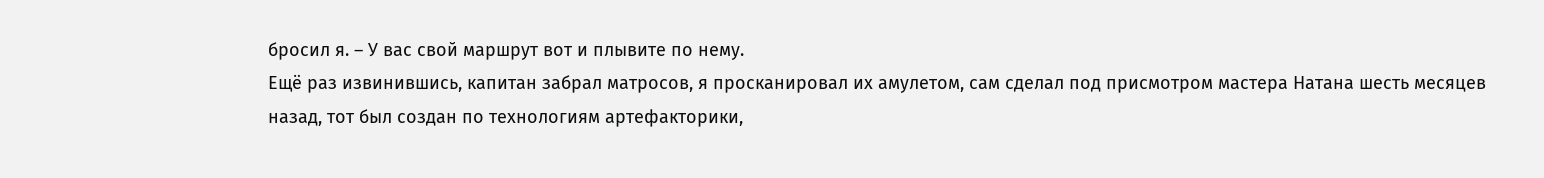бросил я. – У вас свой маршрут вот и плывите по нему.
Ещё раз извинившись, капитан забрал матросов, я просканировал их амулетом, сам сделал под присмотром мастера Натана шесть месяцев назад, тот был создан по технологиям артефакторики,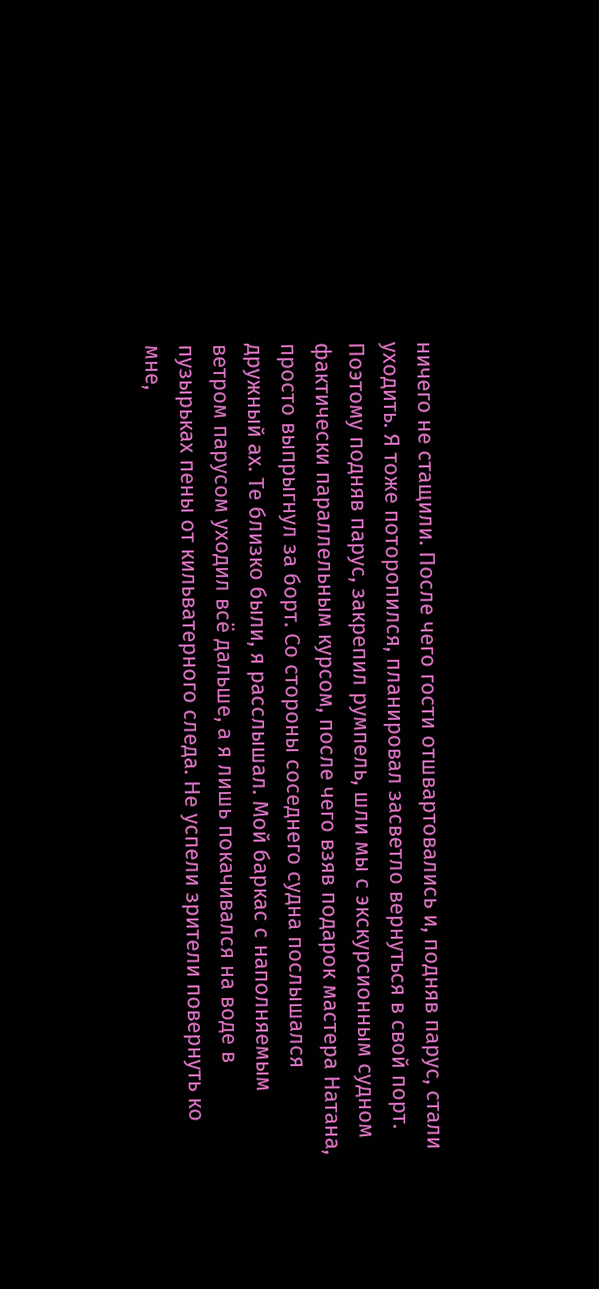ничего не стащили. После чего гости отшвартовались и, подняв парус, стали уходить. Я тоже поторопился, планировал засветло вернуться в свой порт. Поэтому подняв парус, закрепил румпель, шли мы с экскурсионным судном фактически параллельным курсом, после чего взяв подарок мастера Натана, просто выпрыгнул за борт. Со стороны соседнего судна послышался дружный ах. Те близко были, я расслышал. Мой баркас с наполняемым ветром парусом уходил всё дальше, а я лишь покачивался на воде в пузырьках пены от кильватерного следа. Не успели зрители повернуть ко мне,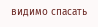видимо спасать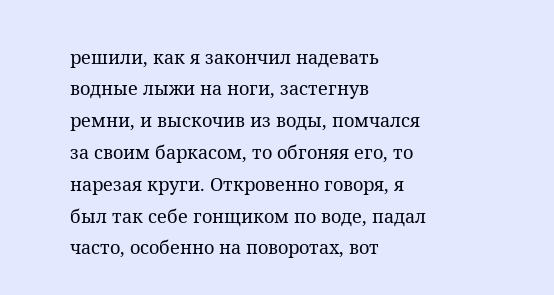решили, как я закончил надевать водные лыжи на ноги, застегнув ремни, и выскочив из воды, помчался за своим баркасом, то обгоняя его, то нарезая круги. Откровенно говоря, я был так себе гонщиком по воде, падал часто, особенно на поворотах, вот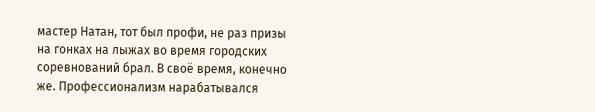мастер Натан, тот был профи, не раз призы на гонках на лыжах во время городских соревнований брал. В своё время, конечно же. Профессионализм нарабатывался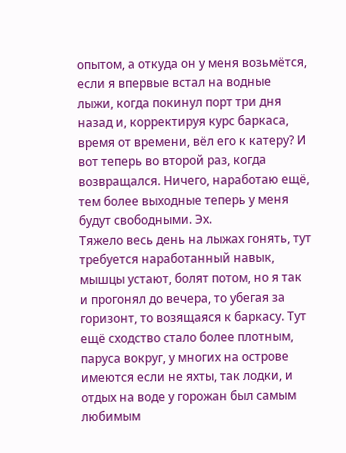опытом, а откуда он у меня возьмётся, если я впервые встал на водные лыжи, когда покинул порт три дня назад и, корректируя курс баркаса, время от времени, вёл его к катеру? И вот теперь во второй раз, когда возвращался. Ничего, наработаю ещё, тем более выходные теперь у меня будут свободными. Эх.
Тяжело весь день на лыжах гонять, тут требуется наработанный навык, мышцы устают, болят потом, но я так и прогонял до вечера, то убегая за горизонт, то возящаяся к баркасу. Тут ещё сходство стало более плотным, паруса вокруг, у многих на острове имеются если не яхты, так лодки, и отдых на воде у горожан был самым любимым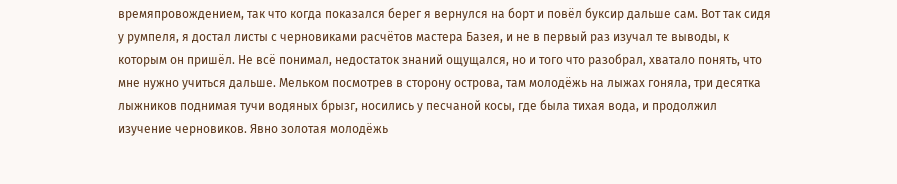времяпровождением, так что когда показался берег я вернулся на борт и повёл буксир дальше сам. Вот так сидя у румпеля, я достал листы с черновиками расчётов мастера Базея, и не в первый раз изучал те выводы, к которым он пришёл. Не всё понимал, недостаток знаний ощущался, но и того что разобрал, хватало понять, что мне нужно учиться дальше. Мельком посмотрев в сторону острова, там молодёжь на лыжах гоняла, три десятка лыжников поднимая тучи водяных брызг, носились у песчаной косы, где была тихая вода, и продолжил изучение черновиков. Явно золотая молодёжь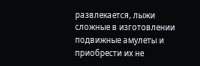развлекается, лыжи сложные в изготовлении подвижные амулеты и приобрести их не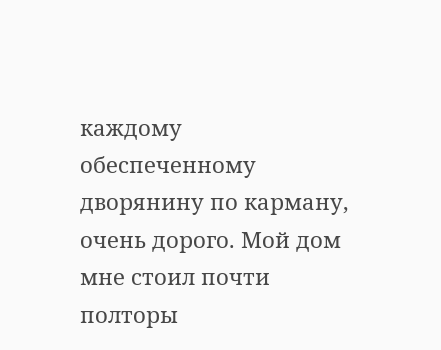каждому обеспеченному дворянину по карману, очень дорого. Мой дом мне стоил почти полторы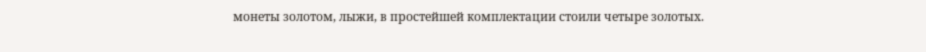монеты золотом, лыжи, в простейшей комплектации стоили четыре золотых.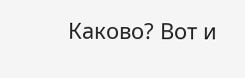Каково? Вот и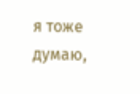я тоже думаю,